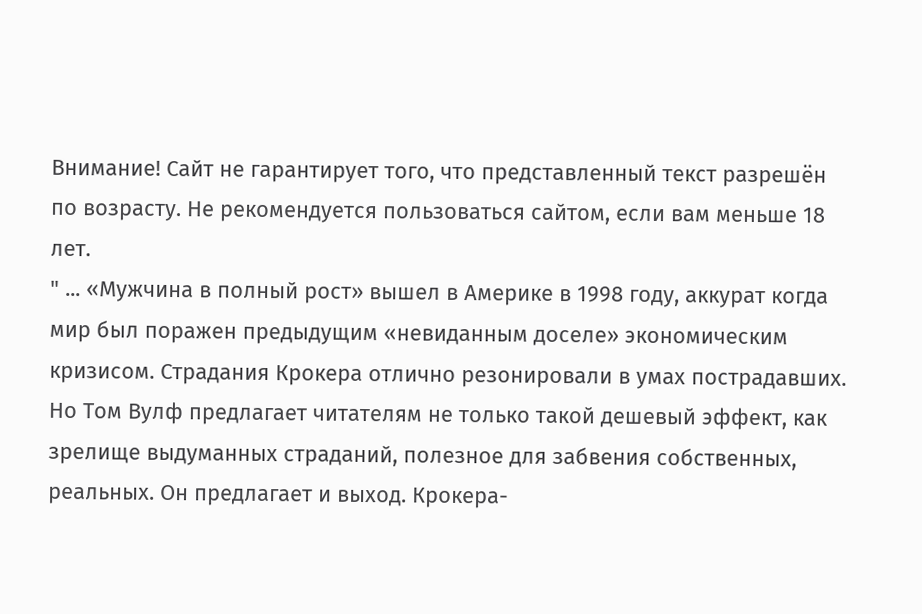Внимание! Сайт не гарантирует того, что представленный текст разрешён по возрасту. Не рекомендуется пользоваться сайтом, если вам меньше 18 лет.
" ... «Мужчина в полный рост» вышел в Америке в 1998 году, аккурат когда мир был поражен предыдущим «невиданным доселе» экономическим кризисом. Страдания Крокера отлично резонировали в умах пострадавших. Но Том Вулф предлагает читателям не только такой дешевый эффект, как зрелище выдуманных страданий, полезное для забвения собственных, реальных. Он предлагает и выход. Крокера-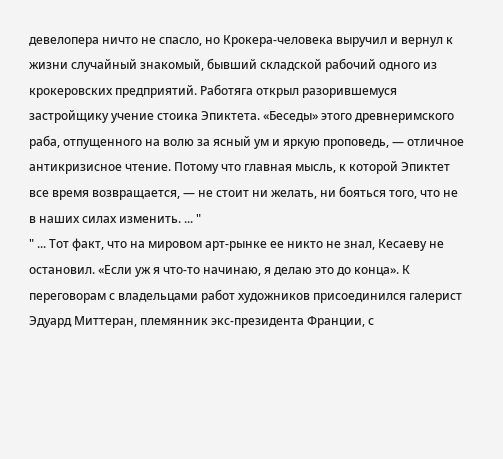девелопера ничто не спасло, но Крокера-человека выручил и вернул к жизни случайный знакомый, бывший складской рабочий одного из крокеровских предприятий. Работяга открыл разорившемуся застройщику учение стоика Эпиктета. «Беседы» этого древнеримского раба, отпущенного на волю за ясный ум и яркую проповедь, — отличное антикризисное чтение. Потому что главная мысль, к которой Эпиктет все время возвращается, — не стоит ни желать, ни бояться того, что не в наших силах изменить. ... "
" ... Тот факт, что на мировом арт-рынке ее никто не знал, Кесаеву не остановил. «Если уж я что-то начинаю, я делаю это до конца». К переговорам с владельцами работ художников присоединился галерист Эдуард Миттеран, племянник экс-президента Франции, с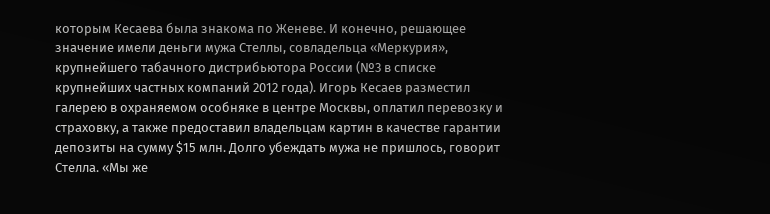которым Кесаева была знакома по Женеве. И конечно, решающее значение имели деньги мужа Стеллы, совладельца «Меркурия», крупнейшего табачного дистрибьютора России (№3 в списке крупнейших частных компаний 2012 года). Игорь Кесаев разместил галерею в охраняемом особняке в центре Москвы, оплатил перевозку и страховку, а также предоставил владельцам картин в качестве гарантии депозиты на сумму $15 млн. Долго убеждать мужа не пришлось, говорит Стелла. «Мы же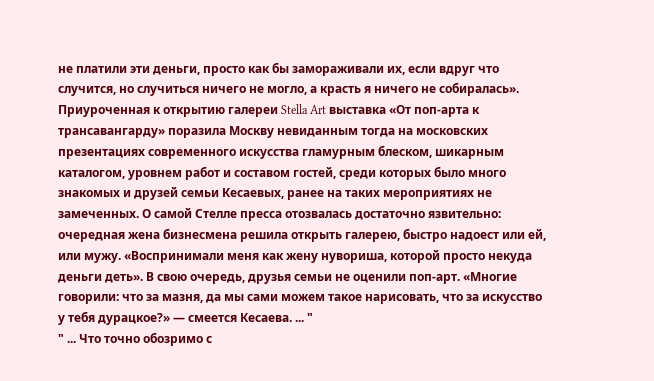не платили эти деньги, просто как бы замораживали их, если вдруг что случится, но случиться ничего не могло, а красть я ничего не собиралась». Приуроченная к открытию галереи Stella Art выставка «От поп-арта к трансавангарду» поразила Москву невиданным тогда на московских презентациях современного искусства гламурным блеском, шикарным каталогом, уровнем работ и составом гостей, среди которых было много знакомых и друзей семьи Кесаевых, ранее на таких мероприятиях не замеченных. О самой Стелле пресса отозвалась достаточно язвительно: очередная жена бизнесмена решила открыть галерею, быстро надоест или ей, или мужу. «Воспринимали меня как жену нувориша, которой просто некуда деньги деть». В свою очередь, друзья семьи не оценили поп-арт. «Многие говорили: что за мазня, да мы сами можем такое нарисовать, что за искусство у тебя дурацкое?» — смеется Кесаева. ... "
" ... Что точно обозримо с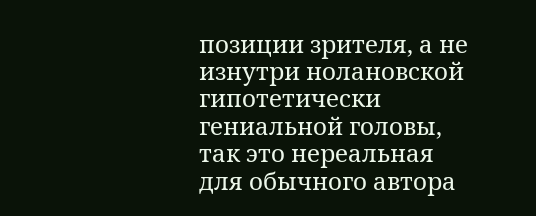позиции зрителя, а не изнутри нолановской гипотетически гениальной головы, так это нереальная для обычного автора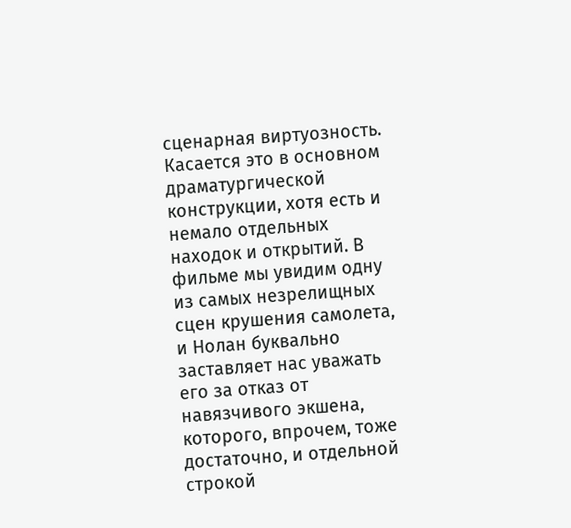сценарная виртуозность. Касается это в основном драматургической конструкции, хотя есть и немало отдельных находок и открытий. В фильме мы увидим одну из самых незрелищных сцен крушения самолета, и Нолан буквально заставляет нас уважать его за отказ от навязчивого экшена, которого, впрочем, тоже достаточно, и отдельной строкой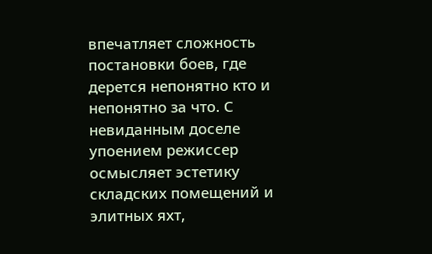впечатляет сложность постановки боев, где дерется непонятно кто и непонятно за что. С невиданным доселе упоением режиссер осмысляет эстетику складских помещений и элитных яхт,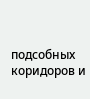подсобных коридоров и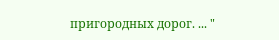пригородных дорог. ... "